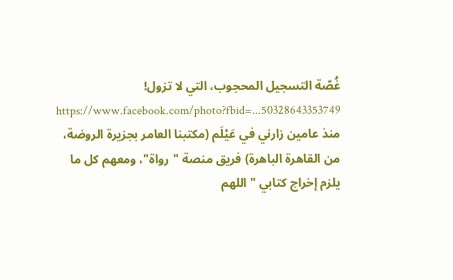غُصّة التسجيل المحجوب، التي لا تزول!
https://www.facebook.com/photo?fbid=...50328643353749
منذ عامين زارني في عَيْلَم (مكتبنا العامر بجزيرة الروضة، من القاهرة الباهرة) فريق منصة "رواة"، ومعهم كل ما يلزم إخراج كتابي "اللهم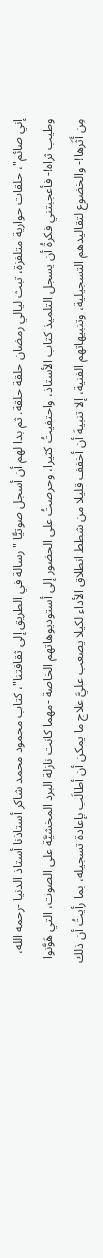إني صائم"، حلقات حوارية متلفزة، تبث ليالي رمضان حلقة حلقة. ثم بدا لهم أن أسجل صوتيًّا "رسالة في الطريق إلى ثقافتنا"، كتاب محمود محمد شاكر أستاذنا أستاذ الدنيا -رحمه الله، وطيب ثراه!- فأعجبتني فكرةُ أن يسجل التلميذ كتاب الأستاذ، واحتفيتُ كثيرا، وحرصتُ على الحضور إلى أستوديوهاتهم الخاصة -مهما كانت نازلة البرد المخشيَّة على الصوت، التي هَوَّنوا مِن أَثَرها!- والخضوع لتقاليدهم التسجيلية، وتنبيهاتهم الفنية، إلا تنبيهَ أن أخفف قليلا من شطط انطلاق الأداء لكيلا يصعب عليَّ علاج ما يمكن أن أطالَب بإعادة تسجيله، بما رأيتُ أن ذلك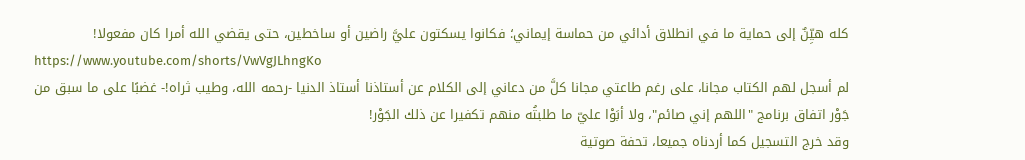كله هيِّنٌ إلى حماية ما في انطلاق أدائي من حماسة إيماني؛ فكانوا يسكتون عليَّ راضين أو ساخطين، حتى يقضي الله أمرا كان مفعولا!
https://www.youtube.com/shorts/VwVgJLhngKo
لم أسجل لهم الكتاب مجانا، على رغم طاعتي مجانا كلَّ من دعاني إلى الكلام عن أستاذنا أستاذ الدنيا -رحمه الله، وطيب ثراه!- غضبًا على ما سبق من جَوْر اتفاق برنامج "اللهم إني صائم"، ولا أبَوْا عليّ ما طلبتُه منهم تكفيرا عن ذلك الجَوْر!
وقد خرج التسجيل كما أردناه جميعا، تحفة صوتية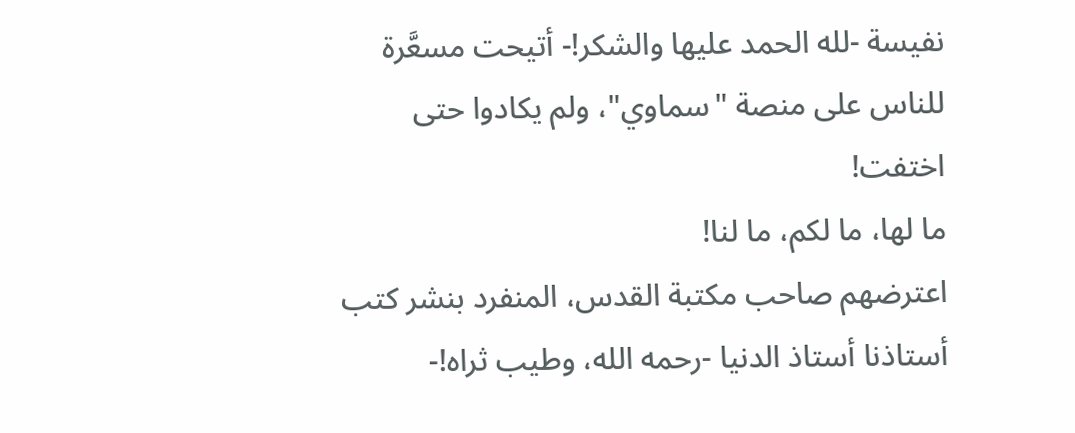نفيسة -لله الحمد عليها والشكر!- أتيحت مسعَّرة للناس على منصة "سماوي"، ولم يكادوا حتى اختفت!
ما لها، ما لكم، ما لنا!
اعترضهم صاحب مكتبة القدس، المنفرد بنشر كتب أستاذنا أستاذ الدنيا -رحمه الله، وطيب ثراه!-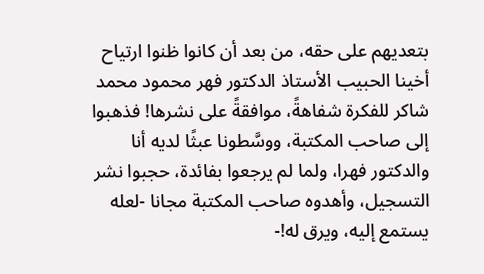بتعديهم على حقه، من بعد أن كانوا ظنوا ارتياح أخينا الحبيب الأستاذ الدكتور فهر محمود محمد شاكر للفكرة شفاهةً، موافقةً على نشرها! فذهبوا إلى صاحب المكتبة، ووسَّطونا عبثًا لديه أنا والدكتور فهرا، ولما لم يرجعوا بفائدة، حجبوا نشر التسجيل، وأهدوه صاحب المكتبة مجانا -لعله يستمع إليه، ويرق له!-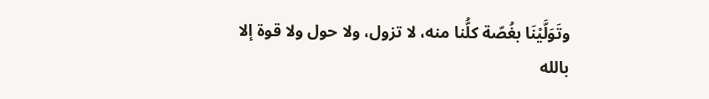وتَوَلَّيْنَا بغُصّة كلُّنا منه، لا تزول، ولا حول ولا قوة إلا بالله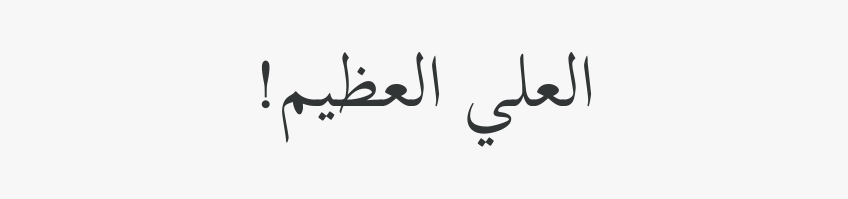العلي العظيم!